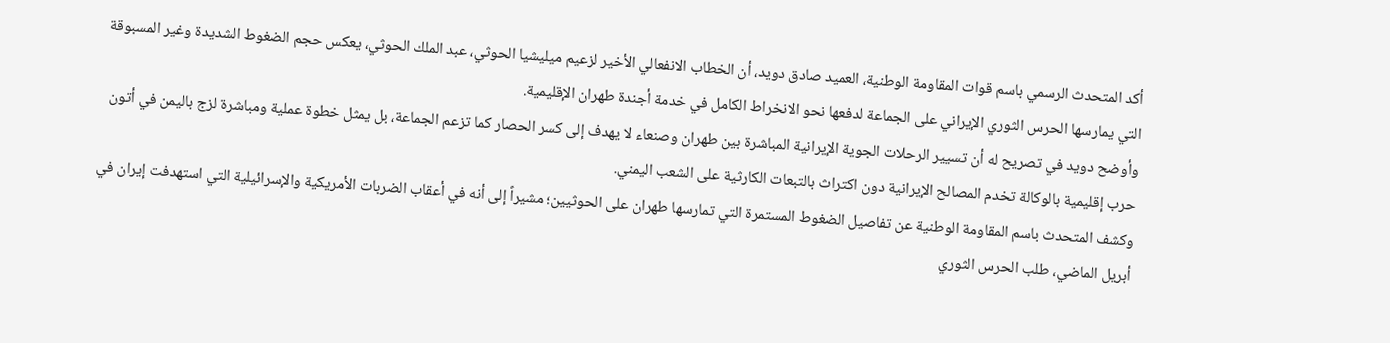أكد المتحدث الرسمي باسم قوات المقاومة الوطنية، العميد صادق دويد، أن الخطاب الانفعالي الأخير لزعيم ميليشيا الحوثي، عبد الملك الحوثي، يعكس حجم الضغوط الشديدة وغير المسبوقة التي يمارسها الحرس الثوري الإيراني على الجماعة لدفعها نحو الانخراط الكامل في خدمة أجندة طهران الإقليمية.
وأوضح دويد في تصريح له أن تسيير الرحلات الجوية الإيرانية المباشرة بين طهران وصنعاء لا يهدف إلى كسر الحصار كما تزعم الجماعة، بل يمثل خطوة عملية ومباشرة لزج باليمن في أتون حرب إقليمية بالوكالة تخدم المصالح الإيرانية دون اكتراث بالتبعات الكارثية على الشعب اليمني.
وكشف المتحدث باسم المقاومة الوطنية عن تفاصيل الضغوط المستمرة التي تمارسها طهران على الحوثيين؛ مشيراً إلى أنه في أعقاب الضربات الأمريكية والإسرائيلية التي استهدفت إيران في أبريل الماضي، طلب الحرس الثوري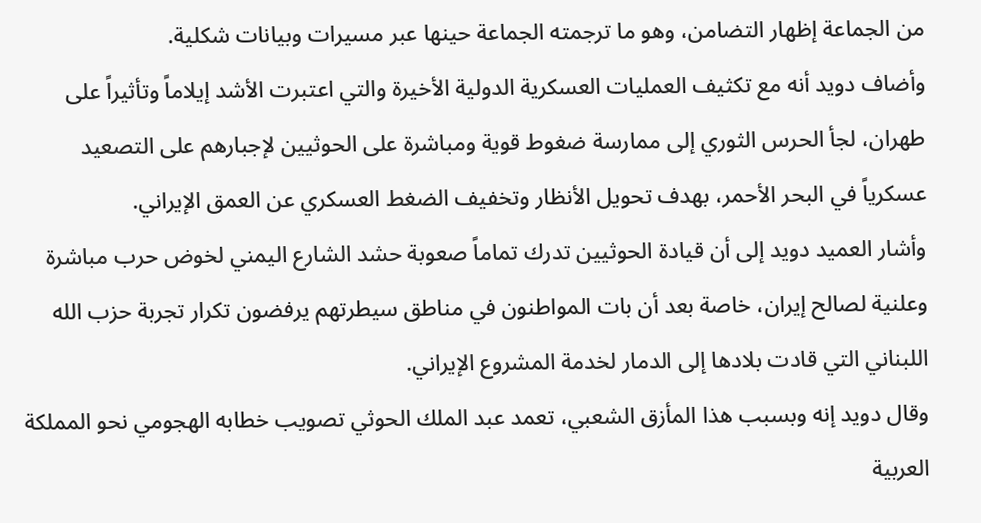من الجماعة إظهار التضامن، وهو ما ترجمته الجماعة حينها عبر مسيرات وبيانات شكلية.
وأضاف دويد أنه مع تكثيف العمليات العسكرية الدولية الأخيرة والتي اعتبرت الأشد إيلاماً وتأثيراً على طهران، لجأ الحرس الثوري إلى ممارسة ضغوط قوية ومباشرة على الحوثيين لإجبارهم على التصعيد عسكرياً في البحر الأحمر، بهدف تحويل الأنظار وتخفيف الضغط العسكري عن العمق الإيراني.
وأشار العميد دويد إلى أن قيادة الحوثيين تدرك تماماً صعوبة حشد الشارع اليمني لخوض حرب مباشرة وعلنية لصالح إيران، خاصة بعد أن بات المواطنون في مناطق سيطرتهم يرفضون تكرار تجربة حزب الله اللبناني التي قادت بلادها إلى الدمار لخدمة المشروع الإيراني.
وقال دويد إنه وبسبب هذا المأزق الشعبي، تعمد عبد الملك الحوثي تصويب خطابه الهجومي نحو المملكة العربية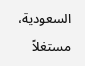السعودية، مستغلاً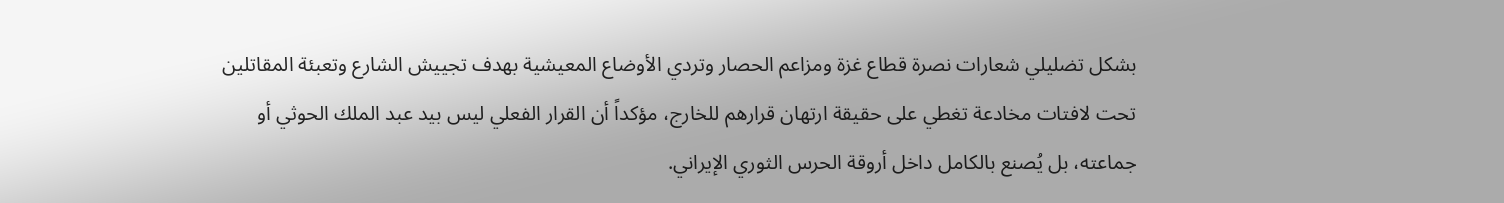بشكل تضليلي شعارات نصرة قطاع غزة ومزاعم الحصار وتردي الأوضاع المعيشية بهدف تجييش الشارع وتعبئة المقاتلين تحت لافتات مخادعة تغطي على حقيقة ارتهان قرارهم للخارج، مؤكداً أن القرار الفعلي ليس بيد عبد الملك الحوثي أو جماعته، بل يُصنع بالكامل داخل أروقة الحرس الثوري الإيراني.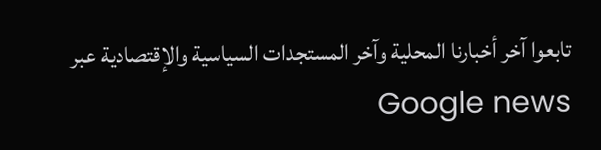تابعوا آخر أخبارنا المحلية وآخر المستجدات السياسية والإقتصادية عبر Google news